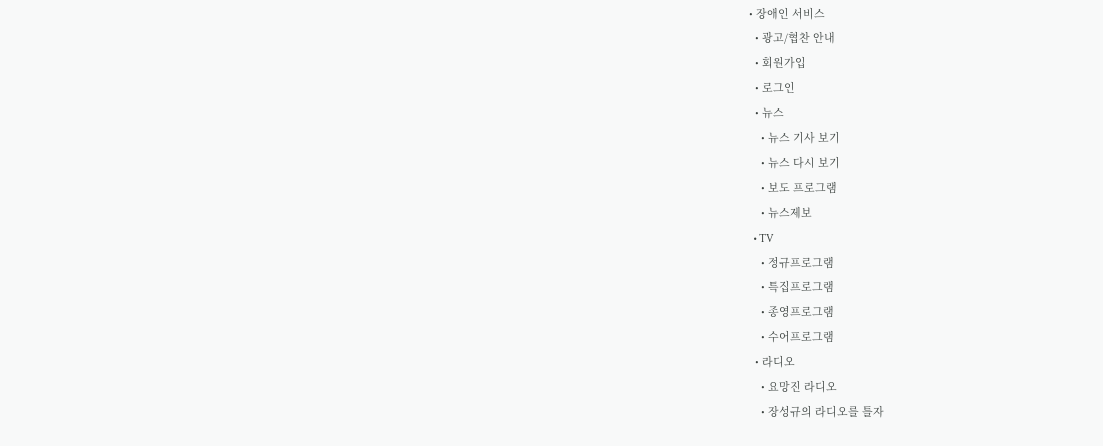• 장애인 서비스
  • 광고/협찬 안내
  • 회원가입
  • 로그인
  • 뉴스
    • 뉴스 기사 보기
    • 뉴스 다시 보기
    • 보도 프로그램
    • 뉴스제보
  • TV
    • 정규프로그램
    • 특집프로그램
    • 종영프로그램
    • 수어프로그램
  • 라디오
    • 요망진 라디오
    • 장성규의 라디오를 틀자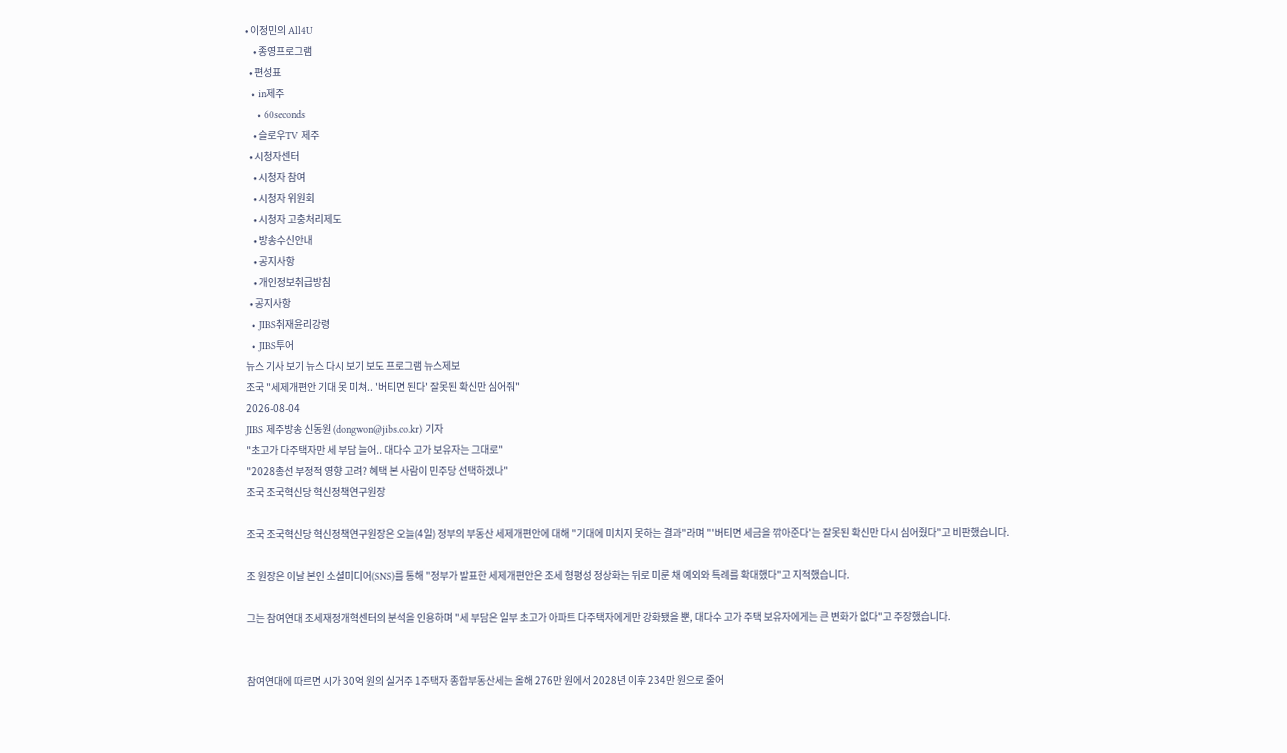• 이정민의 All4U
    • 종영프로그램
  • 편성표
  • in제주
    • 60seconds
    • 슬로우TV 제주
  • 시청자센터
    • 시청자 참여
    • 시청자 위원회
    • 시청자 고충처리제도
    • 방송수신안내
    • 공지사항
    • 개인정보취급방침
  • 공지사항
  • JIBS취재윤리강령
  • JIBS투어
뉴스 기사 보기 뉴스 다시 보기 보도 프로그램 뉴스제보
조국 "세제개편안 기대 못 미쳐.. '버티면 된다' 잘못된 확신만 심어줘"
2026-08-04
JIBS 제주방송 신동원 (dongwon@jibs.co.kr) 기자
"초고가 다주택자만 세 부담 늘어.. 대다수 고가 보유자는 그대로"
"2028총선 부정적 영향 고려? 혜택 본 사람이 민주당 선택하겠나"
조국 조국혁신당 혁신정책연구원장

조국 조국혁신당 혁신정책연구원장은 오늘(4일) 정부의 부동산 세제개편안에 대해 "기대에 미치지 못하는 결과"라며 "'버티면 세금을 깎아준다'는 잘못된 확신만 다시 심어줬다"고 비판했습니다.

조 원장은 이날 본인 소셜미디어(SNS)를 통해 "정부가 발표한 세제개편안은 조세 형평성 정상화는 뒤로 미룬 채 예외와 특례를 확대했다"고 지적했습니다.

그는 참여연대 조세재정개혁센터의 분석을 인용하며 "세 부담은 일부 초고가 아파트 다주택자에게만 강화됐을 뿐, 대다수 고가 주택 보유자에게는 큰 변화가 없다"고 주장했습니다.


참여연대에 따르면 시가 30억 원의 실거주 1주택자 종합부동산세는 올해 276만 원에서 2028년 이후 234만 원으로 줄어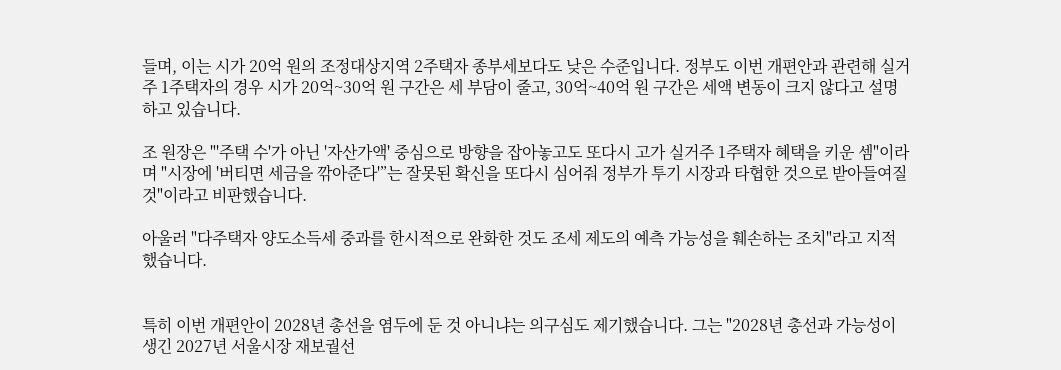들며, 이는 시가 20억 원의 조정대상지역 2주택자 종부세보다도 낮은 수준입니다. 정부도 이번 개편안과 관련해 실거주 1주택자의 경우 시가 20억~30억 원 구간은 세 부담이 줄고, 30억~40억 원 구간은 세액 변동이 크지 않다고 설명하고 있습니다.

조 원장은 "'주택 수'가 아닌 '자산가액' 중심으로 방향을 잡아놓고도 또다시 고가 실거주 1주택자 혜택을 키운 셈"이라며 "시장에 '버티면 세금을 깎아준다'”는 잘못된 확신을 또다시 심어줘 정부가 투기 시장과 타협한 것으로 받아들여질 것"이라고 비판했습니다.

아울러 "다주택자 양도소득세 중과를 한시적으로 완화한 것도 조세 제도의 예측 가능성을 훼손하는 조치"라고 지적했습니다.


특히 이번 개편안이 2028년 총선을 염두에 둔 것 아니냐는 의구심도 제기했습니다. 그는 "2028년 총선과 가능성이 생긴 2027년 서울시장 재보궐선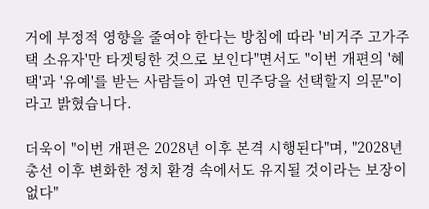거에 부정적 영향을 줄여야 한다는 방침에 따라 '비거주 고가주택 소유자'만 타겟팅한 것으로 보인다"면서도 "이번 개편의 '혜택'과 '유예'를 받는 사람들이 과연 민주당을 선택할지 의문"이라고 밝혔습니다.

더욱이 "이번 개편은 2028년 이후 본격 시행된다"며, "2028년 총선 이후 변화한 정치 환경 속에서도 유지될 것이라는 보장이 없다"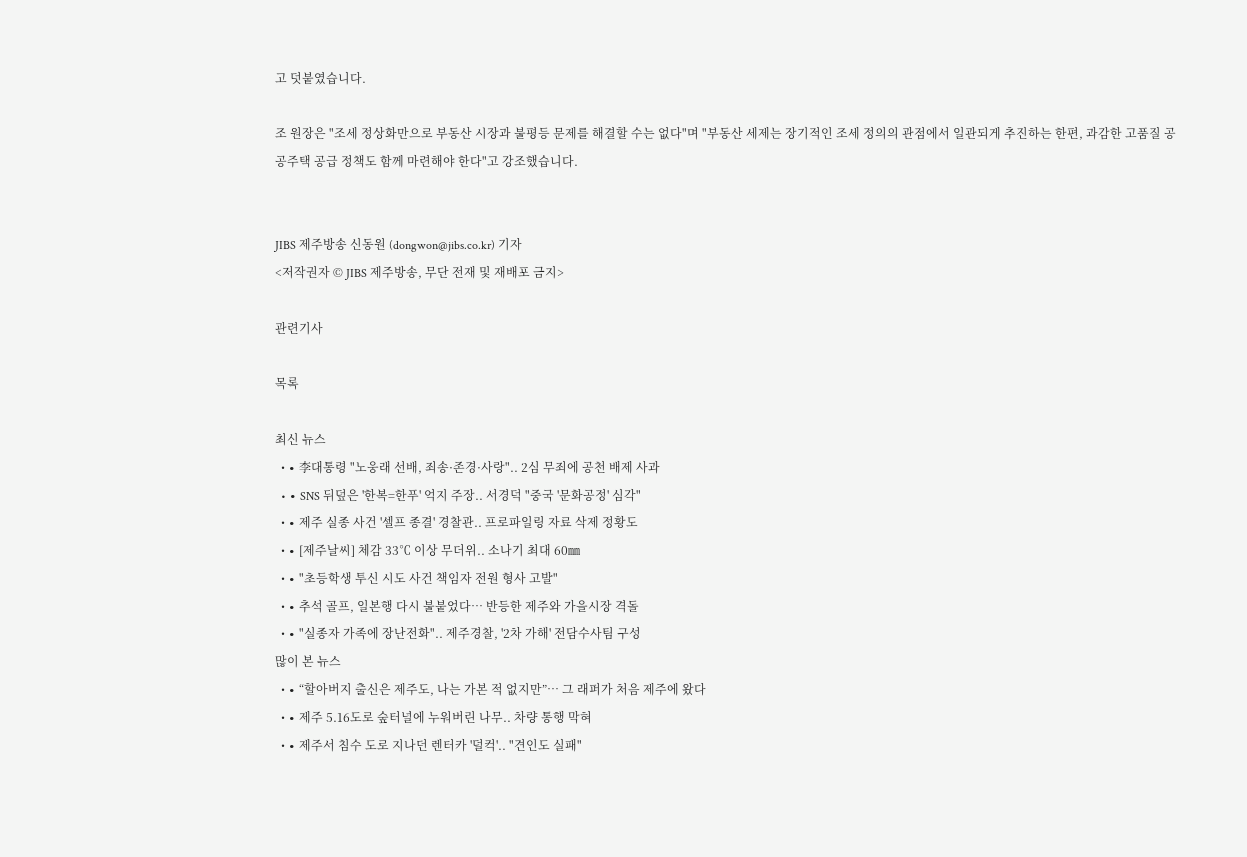고 덧붙였습니다.

조 원장은 "조세 정상화만으로 부동산 시장과 불평등 문제를 해결할 수는 없다"며 "부동산 세제는 장기적인 조세 정의의 관점에서 일관되게 추진하는 한편, 과감한 고품질 공공주택 공급 정책도 함께 마련해야 한다"고 강조했습니다.


JIBS 제주방송 신동원 (dongwon@jibs.co.kr) 기자
<저작권자 © JIBS 제주방송, 무단 전재 및 재배포 금지>

관련기사

목록

최신 뉴스
  • ∙ 李대통령 "노웅래 선배, 죄송·존경·사랑".. 2심 무죄에 공천 배제 사과
  • ∙ SNS 뒤덮은 '한복=한푸' 억지 주장.. 서경덕 "중국 '문화공정' 심각"
  • ∙ 제주 실종 사건 '셀프 종결' 경찰관.. 프로파일링 자료 삭제 정황도
  • ∙ [제주날씨] 체감 33℃ 이상 무더위.. 소나기 최대 60㎜
  • ∙ "초등학생 투신 시도 사건 책임자 전원 형사 고발"
  • ∙ 추석 골프, 일본행 다시 불붙었다… 반등한 제주와 가을시장 격돌
  • ∙ "실종자 가족에 장난전화".. 제주경찰, '2차 가해' 전담수사팀 구성
많이 본 뉴스
  • ∙ “할아버지 출신은 제주도, 나는 가본 적 없지만”… 그 래퍼가 처음 제주에 왔다
  • ∙ 제주 5.16도로 숲터널에 누워버린 나무.. 차량 통행 막혀
  • ∙ 제주서 침수 도로 지나던 렌터카 '덜컥'.. "견인도 실패"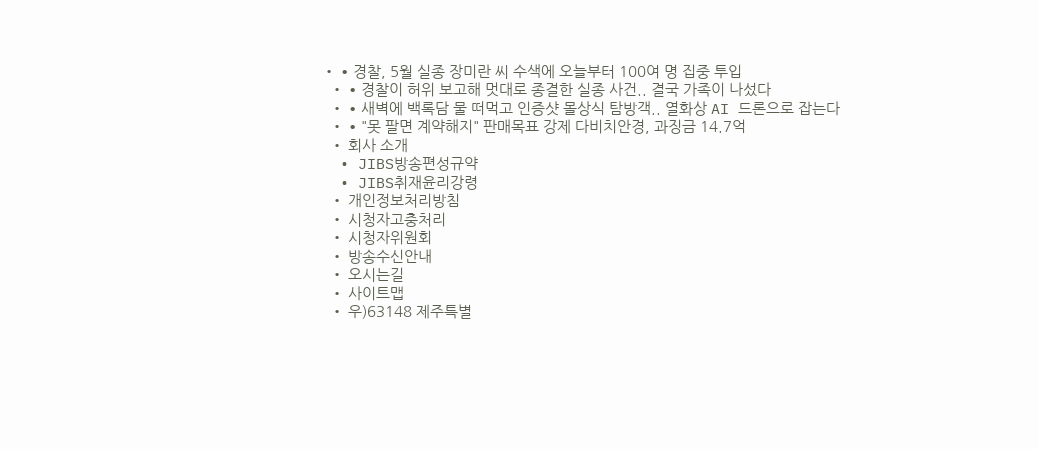• ∙ 경찰, 5월 실종 장미란 씨 수색에 오늘부터 100여 명 집중 투입
  • ∙ 경찰이 허위 보고해 멋대로 종결한 실종 사건.. 결국 가족이 나섰다
  • ∙ 새벽에 백록담 물 떠먹고 인증샷 몰상식 탐방객.. 열화상 AI 드론으로 잡는다
  • ∙ "못 팔면 계약해지" 판매목표 강제 다비치안경, 과징금 14.7억
  • 회사 소개
  • JIBS방송편성규약
  • JIBS취재윤리강령
  • 개인정보처리방침
  • 시청자고충처리
  • 시청자위원회
  • 방송수신안내
  • 오시는길
  • 사이트맵
  • 우)63148 제주특별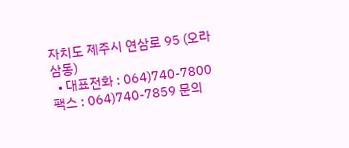자치도 제주시 연삼로 95 (오라삼동)
  • 대표전화 : 064)740-7800 팩스 : 064)740-7859 문의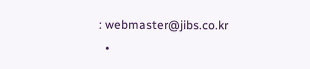: webmaster@jibs.co.kr
  •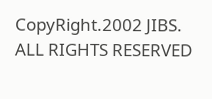CopyRight.2002 JIBS. ALL RIGHTS RESERVED